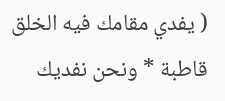( يفدي مقامك فيه الخلق قاطبة * ونحن نفديك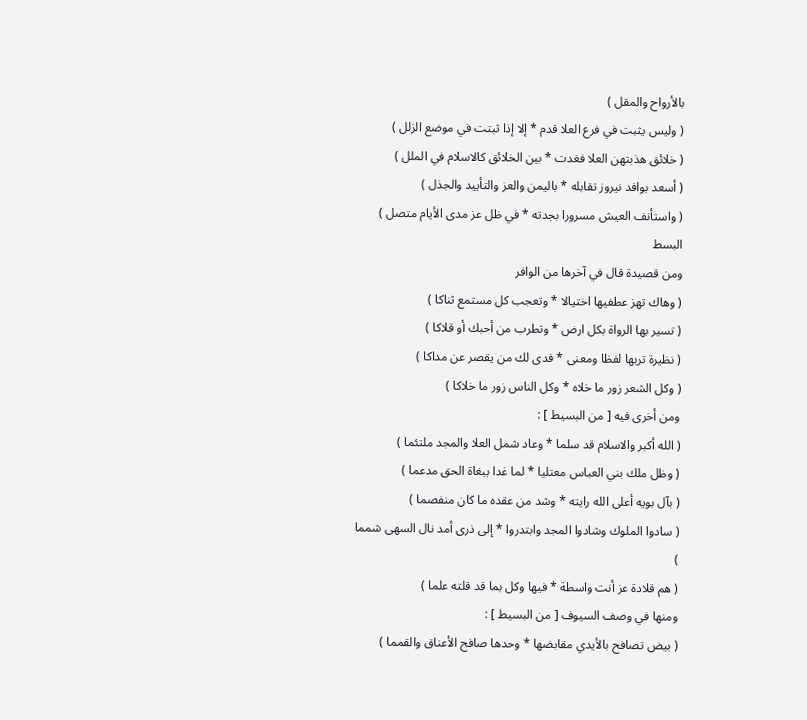بالأرواح والمقل )
( وليس يثبت في فرع العلا قدم * إلا إذا ثبتت في موضع الزلل )
( خلائق هذبتهن العلا فغدت * بين الخلائق كالاسلام في الملل )
( أسعد بوافد نيروز تقابله * باليمن والعز والتأييد والجذل )
( واستأنف العيش مسرورا بجدته * في ظل عز مدى الأيام متصل ) البسط
ومن قصيدة قال في آخرها من الوافر
( وهاك تهز عطفيها اختيالا * وتعجب كل مستمع ثناكا )
( تسير بها الرواة بكل ارض * وتطرب من أحبك أو قلاكا )
( نظيرة تربها لفظا ومعنى * فدى لك من يقصر عن مداكا )
( وكل الشعر زور ما خلاه * وكل الناس زور ما خلاكا )
ومن أخرى فيه [ من البسيط ] :
( الله أكبر والاسلام قد سلما * وعاد شمل العلا والمجد ملتئما )
( وظل ملك بني العباس معتليا * لما غدا ببغاة الحق مدعما )
( بآل بويه أعلى الله رايته * وشد من عقده ما كان منفصما )
( سادوا الملوك وشادوا المجد وابتدروا * إلى ذرى أمد نال السهى شمما )
( هم قلادة عز أنت واسطة * فيها وكل بما قد قلته علما )
ومنها في وصف السيوف [ من البسيط ] :
( بيض تصافح بالأيدي مقابضها * وحدها صافح الأعناق والقمما )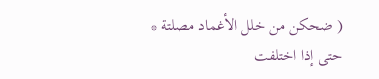( ضحكن من خلل الأغماد مصلتة * حتى إذا اختلفت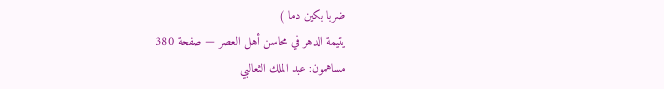ضربا بكين دما )
يتيمة الدهر في محاسن أهل العصر — صفحة 380
مساهمون: عبد الملك الثعالبي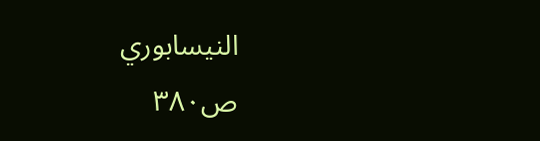النيسابوري
ص٣٨٠